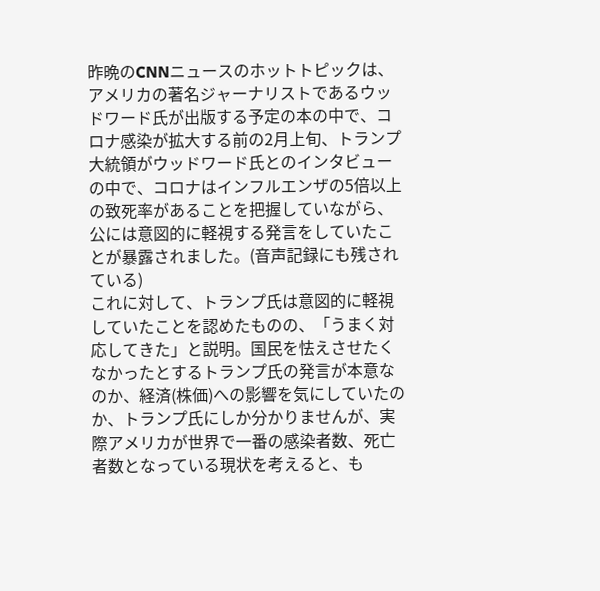昨晩のCNNニュースのホットトピックは、アメリカの著名ジャーナリストであるウッドワード氏が出版する予定の本の中で、コロナ感染が拡大する前の2月上旬、トランプ大統領がウッドワード氏とのインタビューの中で、コロナはインフルエンザの5倍以上の致死率があることを把握していながら、公には意図的に軽視する発言をしていたことが暴露されました。(音声記録にも残されている)
これに対して、トランプ氏は意図的に軽視していたことを認めたものの、「うまく対応してきた」と説明。国民を怯えさせたくなかったとするトランプ氏の発言が本意なのか、経済(株価)への影響を気にしていたのか、トランプ氏にしか分かりませんが、実際アメリカが世界で一番の感染者数、死亡者数となっている現状を考えると、も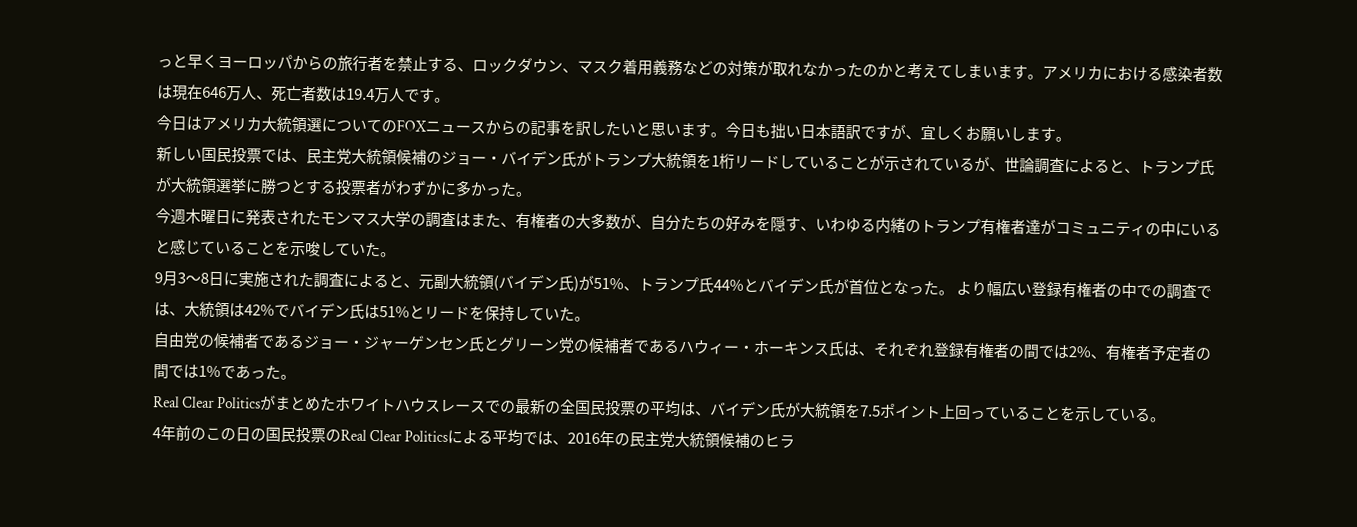っと早くヨーロッパからの旅行者を禁止する、ロックダウン、マスク着用義務などの対策が取れなかったのかと考えてしまいます。アメリカにおける感染者数は現在646万人、死亡者数は19.4万人です。
今日はアメリカ大統領選についてのFOXニュースからの記事を訳したいと思います。今日も拙い日本語訳ですが、宜しくお願いします。
新しい国民投票では、民主党大統領候補のジョー・バイデン氏がトランプ大統領を1桁リードしていることが示されているが、世論調査によると、トランプ氏が大統領選挙に勝つとする投票者がわずかに多かった。
今週木曜日に発表されたモンマス大学の調査はまた、有権者の大多数が、自分たちの好みを隠す、いわゆる内緒のトランプ有権者達がコミュニティの中にいると感じていることを示唆していた。
9月3〜8日に実施された調査によると、元副大統領(バイデン氏)が51%、トランプ氏44%とバイデン氏が首位となった。 より幅広い登録有権者の中での調査では、大統領は42%でバイデン氏は51%とリードを保持していた。
自由党の候補者であるジョー・ジャーゲンセン氏とグリーン党の候補者であるハウィー・ホーキンス氏は、それぞれ登録有権者の間では2%、有権者予定者の間では1%であった。
Real Clear Politicsがまとめたホワイトハウスレースでの最新の全国民投票の平均は、バイデン氏が大統領を7.5ポイント上回っていることを示している。
4年前のこの日の国民投票のReal Clear Politicsによる平均では、2016年の民主党大統領候補のヒラ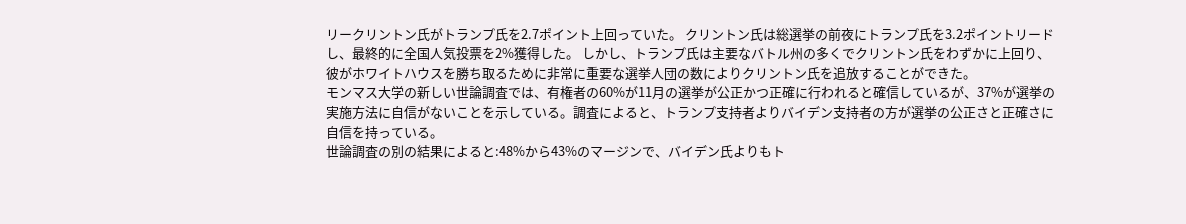リークリントン氏がトランプ氏を2.7ポイント上回っていた。 クリントン氏は総選挙の前夜にトランプ氏を3.2ポイントリードし、最終的に全国人気投票を2%獲得した。 しかし、トランプ氏は主要なバトル州の多くでクリントン氏をわずかに上回り、彼がホワイトハウスを勝ち取るために非常に重要な選挙人団の数によりクリントン氏を追放することができた。
モンマス大学の新しい世論調査では、有権者の60%が11月の選挙が公正かつ正確に行われると確信しているが、37%が選挙の実施方法に自信がないことを示している。調査によると、トランプ支持者よりバイデン支持者の方が選挙の公正さと正確さに自信を持っている。
世論調査の別の結果によると:48%から43%のマージンで、バイデン氏よりもト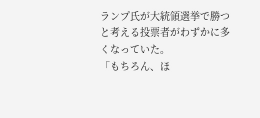ランプ氏が大統領選挙で勝つと考える投票者がわずかに多くなっていた。
「もちろん、ほ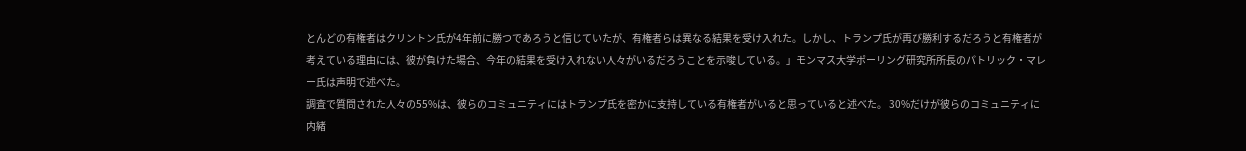とんどの有権者はクリントン氏が4年前に勝つであろうと信じていたが、有権者らは異なる結果を受け入れた。しかし、トランプ氏が再び勝利するだろうと有権者が考えている理由には、彼が負けた場合、今年の結果を受け入れない人々がいるだろうことを示唆している。」モンマス大学ポーリング研究所所長のパトリック・マレー氏は声明で述べた。
調査で質問された人々の55%は、彼らのコミュニティにはトランプ氏を密かに支持している有権者がいると思っていると述べた。 30%だけが彼らのコミュニティに内緒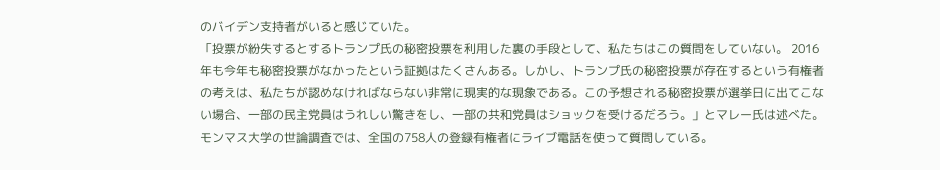のバイデン支持者がいると感じていた。
「投票が紛失するとするトランプ氏の秘密投票を利用した裏の手段として、私たちはこの質問をしていない。 2016年も今年も秘密投票がなかったという証拠はたくさんある。しかし、トランプ氏の秘密投票が存在するという有権者の考えは、私たちが認めなければならない非常に現実的な現象である。この予想される秘密投票が選挙日に出てこない場合、一部の民主党員はうれしい驚きをし、一部の共和党員はショックを受けるだろう。」とマレー氏は述べた。
モンマス大学の世論調査では、全国の758人の登録有権者にライブ電話を使って質問している。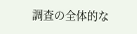調査の全体的な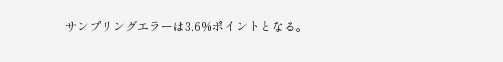サンプリングエラーは3.6%ポイントとなる。